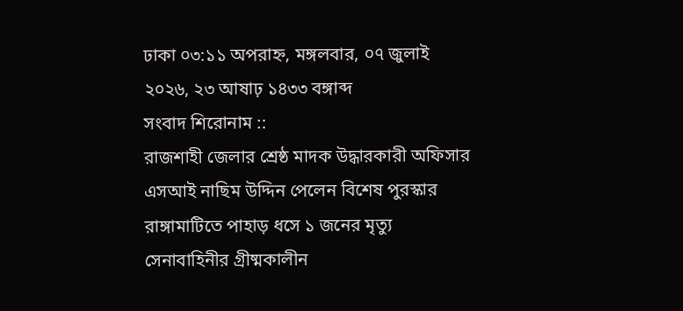ঢাকা ০৩:১১ অপরাহ্ন, মঙ্গলবার, ০৭ জুলাই ২০২৬, ২৩ আষাঢ় ১৪৩৩ বঙ্গাব্দ
সংবাদ শিরোনাম ::
রাজশাহী জেলার শ্রেষ্ঠ মাদক উদ্ধারকারী অফিসার এসআই নাছিম উদ্দিন পেলেন বিশেষ পুরস্কার রাঙ্গামাটিতে পাহাড় ধসে ১ জনের মৃত্যু সেনাবাহিনীর গ্রীষ্মকালীন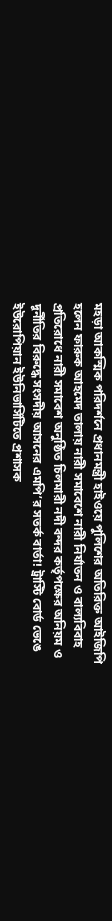মহড়া আকস্মিক পরিদর্শনে প্রধানমন্ত্রী হাইওয়ে পুলিশের অতিরিক্ত আইজিপি হলেন ফারুক আহমেদ তালায় নারী সমাবেশে নারী নির্যাতন ও বাল্যবিবাহ প্রতিরোধে নারী সমাবেশ অনুষ্ঠিত চিলমারী নদী বন্দর কর্তৃপক্ষের অনিয়ম ও দূর্নীতির বিরুদ্ধে সংসদীয় আসনের এমপি’র সতর্ক বার্তা! ট্রাস্টি বোর্ড ভেঙে ইউরোপিয়ান ইউনিভার্সিটিতে প্রশাসক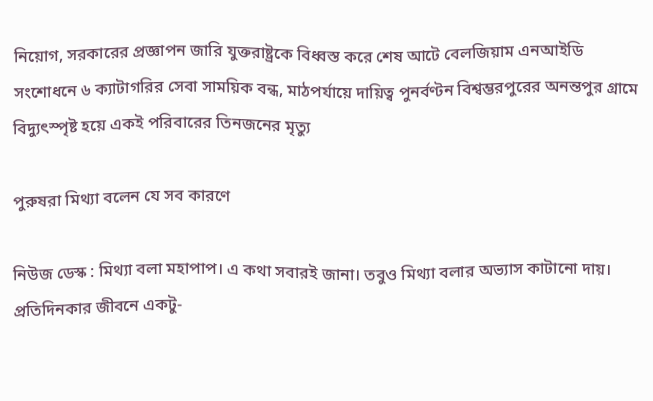নিয়োগ, সরকারের প্রজ্ঞাপন জারি যুক্তরাষ্ট্রকে বিধ্বস্ত করে শেষ আটে বেলজিয়াম এনআইডি সংশোধনে ৬ ক্যাটাগরির সেবা সাময়িক বন্ধ, মাঠপর্যায়ে দায়িত্ব পুনর্বণ্টন বিশ্বম্ভরপুরের অনন্তপুর গ্রামে বিদ্যুৎস্পৃষ্ট হয়ে একই পরিবারের তিনজনের মৃত্যু

পুরুষরা মিথ্যা বলেন যে সব কারণে

নিউজ ডেস্ক : মিথ্যা বলা মহাপাপ। এ কথা সবারই জানা। তবুও মিথ্যা বলার অভ্যাস কাটানো দায়। প্রতিদিনকার জীবনে একটু-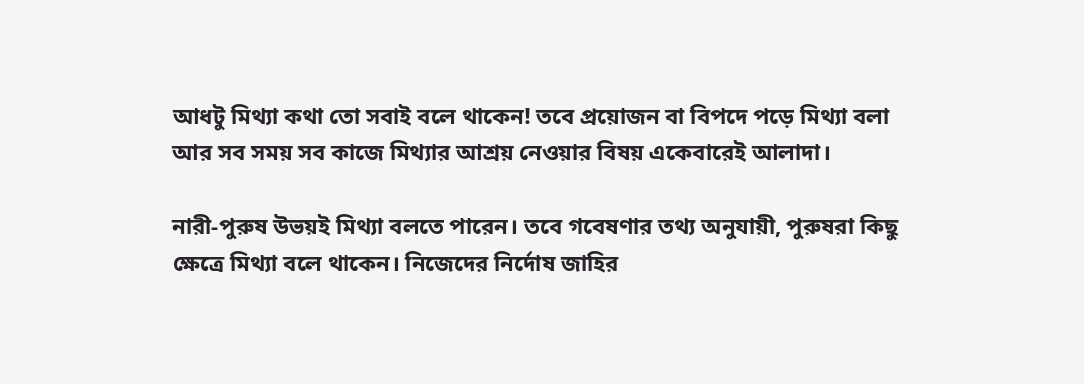আধটু মিথ্যা কথা তো সবাই বলে থাকেন! তবে প্রয়োজন বা বিপদে পড়ে মিথ্যা বলা আর সব সময় সব কাজে মিথ্যার আশ্রয় নেওয়ার বিষয় একেবারেই আলাদা।

নারী-পুরুষ উভয়ই মিথ্যা বলতে পারেন। তবে গবেষণার তথ্য অনুযায়ী, পুরুষরা কিছু ক্ষেত্রে মিথ্যা বলে থাকেন। নিজেদের নির্দোষ জাহির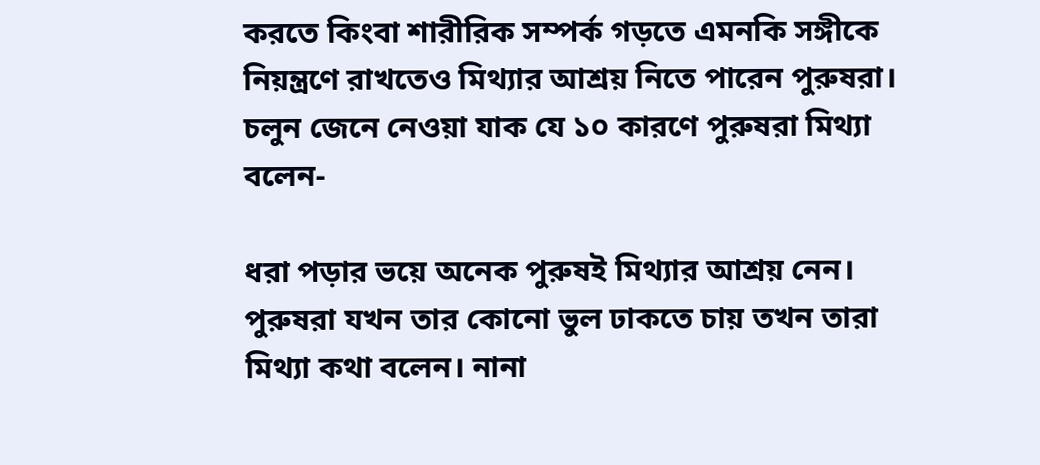করতে কিংবা শারীরিক সম্পর্ক গড়তে এমনকি সঙ্গীকে নিয়ন্ত্রণে রাখতেও মিথ্যার আশ্রয় নিতে পারেন পুরুষরা। চলুন জেনে নেওয়া যাক যে ১০ কারণে পুরুষরা মিথ্যা বলেন-

ধরা পড়ার ভয়ে অনেক পুরুষই মিথ্যার আশ্রয় নেন। পুরুষরা যখন তার কোনো ভুল ঢাকতে চায় তখন তারা মিথ্যা কথা বলেন। নানা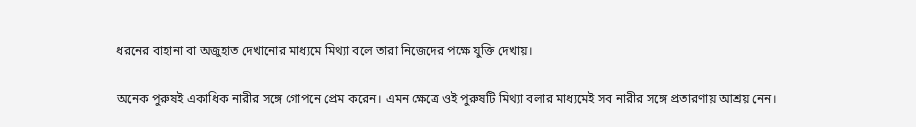ধরনের বাহানা বা অজুহাত দেখানোর মাধ্যমে মিথ্যা বলে তারা নিজেদের পক্ষে যুক্তি দেখায়।

অনেক পুরুষই একাধিক নারীর সঙ্গে গোপনে প্রেম করেন। এমন ক্ষেত্রে ওই পুরুষটি মিথ্যা বলার মাধ্যমেই সব নারীর সঙ্গে প্রতারণায় আশ্রয় নেন।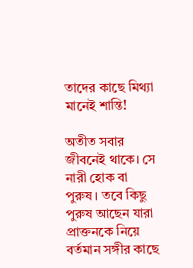তাদের কাছে মিথ্যা মানেই শান্তি!

অতীত সবার জীবনেই থাকে। সে নারী হোক বা পুরুষ। তবে কিছু পুরুষ আছেন যারা প্রাক্তনকে নিয়ে বর্তমান সঙ্গীর কাছে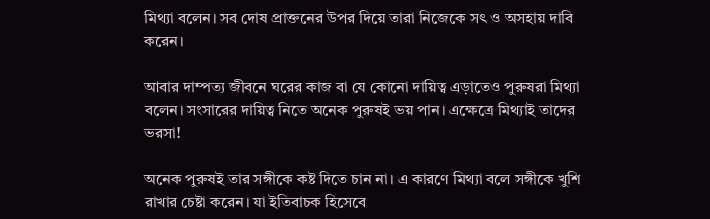মিথ্যা বলেন। সব দোষ প্রাক্তনের উপর দিয়ে তারা নিজেকে সৎ ও অসহায় দাবি করেন।

আবার দাম্পত্য জীবনে ঘরের কাজ বা যে কোনো দায়িত্ব এড়াতেও পুরুষরা মিথ্যা বলেন। সংসারের দায়িত্ব নিতে অনেক পুরুষই ভয় পান। এক্ষেত্রে মিথ্যাই তাদের ভরসা!

অনেক পুরুষই তার সঙ্গীকে কষ্ট দিতে চান না। এ কারণে মিথ্যা বলে সঙ্গীকে খুশি রাখার চেষ্টা করেন। যা ইতিবাচক হিসেবে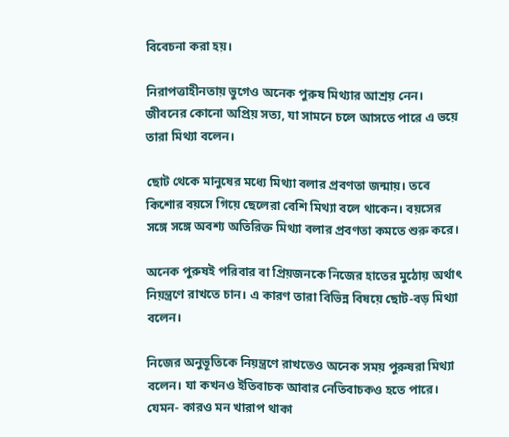বিবেচনা করা হয়।

নিরাপত্তাহীনতায় ভুগেও অনেক পুরুষ মিথ্যার আশ্রয় নেন। জীবনের কোনো অপ্রিয় সত্য, যা সামনে চলে আসতে পারে এ ভয়ে তারা মিথ্যা বলেন।

ছোট থেকে মানুষের মধ্যে মিথ্যা বলার প্রবণতা জন্মায়। তবে কিশোর বয়সে গিয়ে ছেলেরা বেশি মিথ্যা বলে থাকেন। বয়সের সঙ্গে সঙ্গে অবশ্য অতিরিক্ত মিথ্যা বলার প্রবণতা কমতে শুরু করে।

অনেক পুরুষই পরিবার বা প্রিয়জনকে নিজের হাতের মুঠোয় অর্থাৎ নিয়ন্ত্রণে রাখতে চান। এ কারণ তারা বিভিন্ন বিষয়ে ছোট-বড় মিথ্যা বলেন।

নিজের অনুভূতিকে নিয়ন্ত্রণে রাখতেও অনেক সময় পুরুষরা মিথ্যা বলেন। যা কখনও ইতিবাচক আবার নেতিবাচকও হতে পারে। যেমন- কারও মন খারাপ থাকা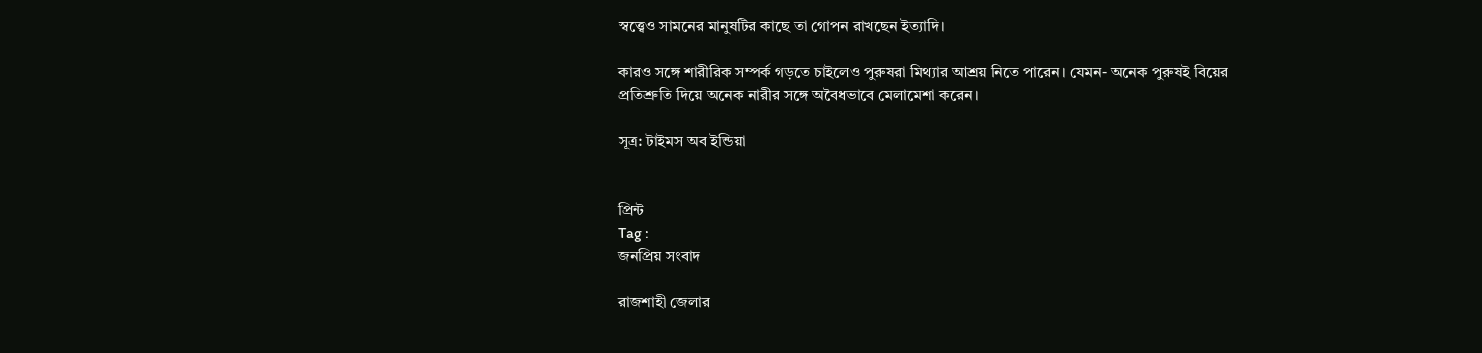স্বত্ত্বেও সামনের মানুষটির কাছে তা গোপন রাখছেন ইত্যাদি।

কারও সঙ্গে শারীরিক সম্পর্ক গড়তে চাইলেও পুরুষরা মিথ্যার আশ্রয় নিতে পারেন। যেমন- অনেক পুরুষই বিয়ের প্রতিশ্রুতি দিয়ে অনেক নারীর সঙ্গে অবৈধভাবে মেলামেশা করেন।

সূত্র: টাইমস অব ইন্ডিয়া


প্রিন্ট
Tag :
জনপ্রিয় সংবাদ

রাজশাহী জেলার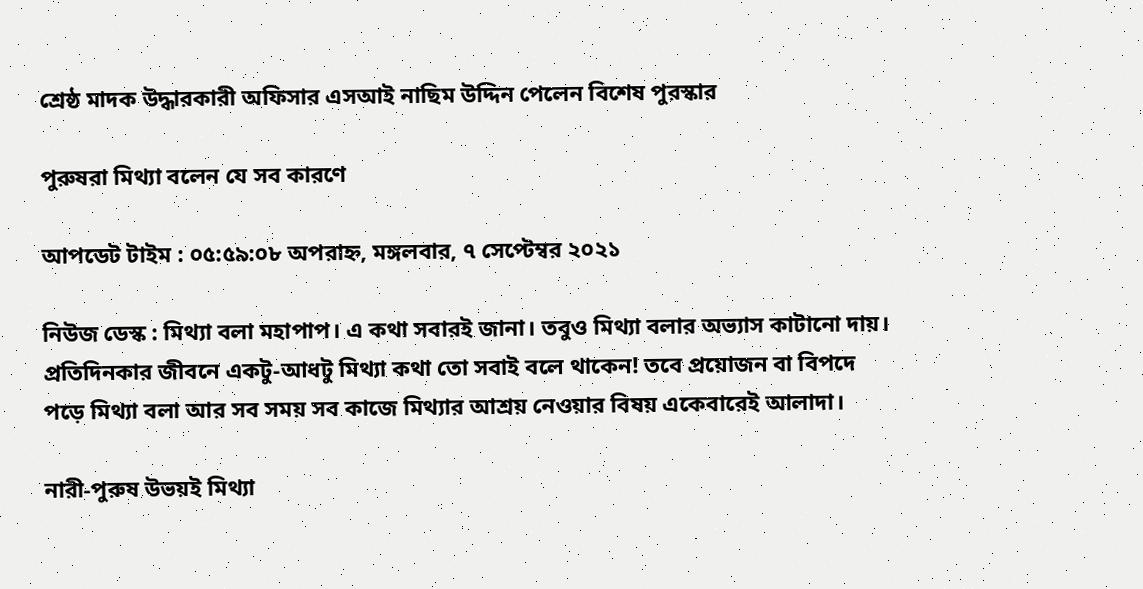শ্রেষ্ঠ মাদক উদ্ধারকারী অফিসার এসআই নাছিম উদ্দিন পেলেন বিশেষ পুরস্কার

পুরুষরা মিথ্যা বলেন যে সব কারণে

আপডেট টাইম : ০৫:৫৯:০৮ অপরাহ্ন, মঙ্গলবার, ৭ সেপ্টেম্বর ২০২১

নিউজ ডেস্ক : মিথ্যা বলা মহাপাপ। এ কথা সবারই জানা। তবুও মিথ্যা বলার অভ্যাস কাটানো দায়। প্রতিদিনকার জীবনে একটু-আধটু মিথ্যা কথা তো সবাই বলে থাকেন! তবে প্রয়োজন বা বিপদে পড়ে মিথ্যা বলা আর সব সময় সব কাজে মিথ্যার আশ্রয় নেওয়ার বিষয় একেবারেই আলাদা।

নারী-পুরুষ উভয়ই মিথ্যা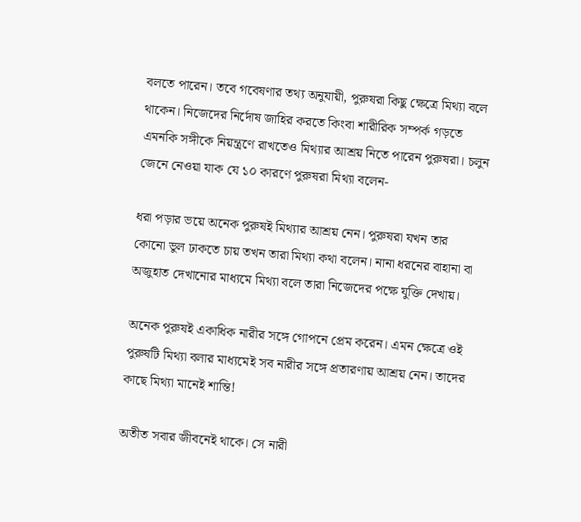বলতে পারেন। তবে গবেষণার তথ্য অনুযায়ী, পুরুষরা কিছু ক্ষেত্রে মিথ্যা বলে থাকেন। নিজেদের নির্দোষ জাহির করতে কিংবা শারীরিক সম্পর্ক গড়তে এমনকি সঙ্গীকে নিয়ন্ত্রণে রাখতেও মিথ্যার আশ্রয় নিতে পারেন পুরুষরা। চলুন জেনে নেওয়া যাক যে ১০ কারণে পুরুষরা মিথ্যা বলেন-

ধরা পড়ার ভয়ে অনেক পুরুষই মিথ্যার আশ্রয় নেন। পুরুষরা যখন তার কোনো ভুল ঢাকতে চায় তখন তারা মিথ্যা কথা বলেন। নানা ধরনের বাহানা বা অজুহাত দেখানোর মাধ্যমে মিথ্যা বলে তারা নিজেদের পক্ষে যুক্তি দেখায়।

অনেক পুরুষই একাধিক নারীর সঙ্গে গোপনে প্রেম করেন। এমন ক্ষেত্রে ওই পুরুষটি মিথ্যা বলার মাধ্যমেই সব নারীর সঙ্গে প্রতারণায় আশ্রয় নেন। তাদের কাছে মিথ্যা মানেই শান্তি!

অতীত সবার জীবনেই থাকে। সে নারী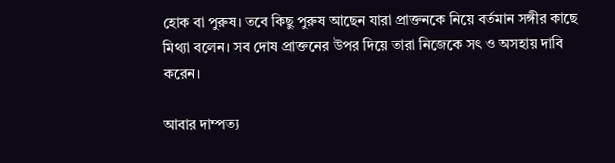হোক বা পুরুষ। তবে কিছু পুরুষ আছেন যারা প্রাক্তনকে নিয়ে বর্তমান সঙ্গীর কাছে মিথ্যা বলেন। সব দোষ প্রাক্তনের উপর দিয়ে তারা নিজেকে সৎ ও অসহায় দাবি করেন।

আবার দাম্পত্য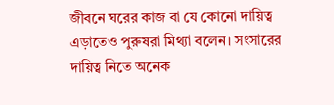জীবনে ঘরের কাজ বা যে কোনো দায়িত্ব এড়াতেও পুরুষরা মিথ্যা বলেন। সংসারের দায়িত্ব নিতে অনেক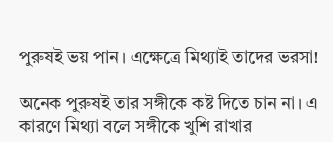পুরুষই ভয় পান। এক্ষেত্রে মিথ্যাই তাদের ভরসা!

অনেক পুরুষই তার সঙ্গীকে কষ্ট দিতে চান না। এ কারণে মিথ্যা বলে সঙ্গীকে খুশি রাখার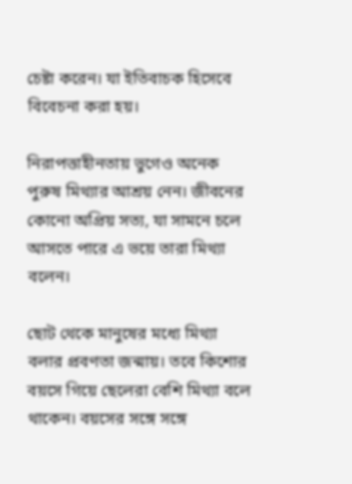চেষ্টা করেন। যা ইতিবাচক হিসেবে বিবেচনা করা হয়।

নিরাপত্তাহীনতায় ভুগেও অনেক পুরুষ মিথ্যার আশ্রয় নেন। জীবনের কোনো অপ্রিয় সত্য, যা সামনে চলে আসতে পারে এ ভয়ে তারা মিথ্যা বলেন।

ছোট থেকে মানুষের মধ্যে মিথ্যা বলার প্রবণতা জন্মায়। তবে কিশোর বয়সে গিয়ে ছেলেরা বেশি মিথ্যা বলে থাকেন। বয়সের সঙ্গে সঙ্গে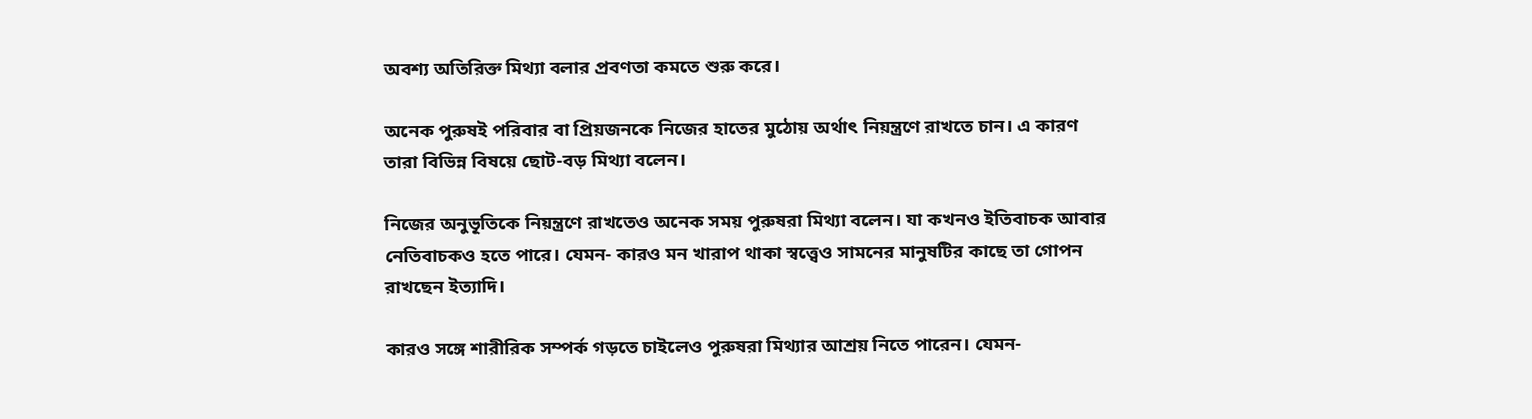অবশ্য অতিরিক্ত মিথ্যা বলার প্রবণতা কমতে শুরু করে।

অনেক পুরুষই পরিবার বা প্রিয়জনকে নিজের হাতের মুঠোয় অর্থাৎ নিয়ন্ত্রণে রাখতে চান। এ কারণ তারা বিভিন্ন বিষয়ে ছোট-বড় মিথ্যা বলেন।

নিজের অনুভূতিকে নিয়ন্ত্রণে রাখতেও অনেক সময় পুরুষরা মিথ্যা বলেন। যা কখনও ইতিবাচক আবার নেতিবাচকও হতে পারে। যেমন- কারও মন খারাপ থাকা স্বত্ত্বেও সামনের মানুষটির কাছে তা গোপন রাখছেন ইত্যাদি।

কারও সঙ্গে শারীরিক সম্পর্ক গড়তে চাইলেও পুরুষরা মিথ্যার আশ্রয় নিতে পারেন। যেমন-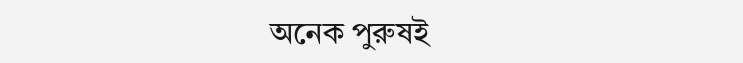অনেক পুরুষই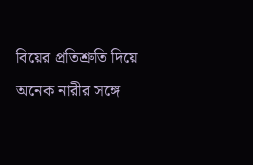বিয়ের প্রতিশ্রুতি দিয়ে অনেক নারীর সঙ্গে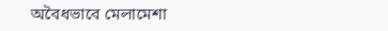অবৈধভাবে মেলামেশা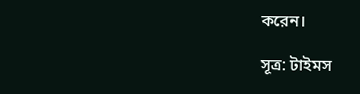করেন।

সূত্র: টাইমস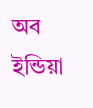অব ইন্ডিয়া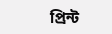প্রিন্ট